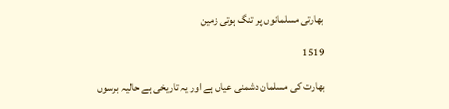بھارتی مسلمانوں پر تنگ ہوتی زمین

1519

بھارت کی مسلمان دشمنی عیاں ہے اور یہ تاریخی ہے حالیہ برسوں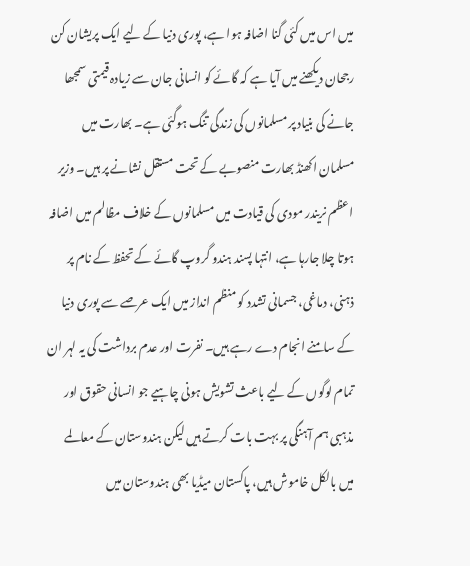میں اس میں کئی گنا اضافہ ہوا ہے، پوری دنیا کے لیے ایک پریشان کن رجحان دیکھنے میں آیا ہے کہ گائے کو انسانی جان سے زیادہ قیمتی سمجھا جانے کی بنیاد پر مسلمانوں کی زندگی تنگ ہوگئی ہے۔ بھارت میں مسلمان اکھنڈ بھارت منصوبے کے تحت مستقل نشانے پر ہیں۔ وزیر اعظم نریندر مودی کی قیادت میں مسلمانوں کے خلاف مظالم میں اضافہ ہوتا چلا جارہا ہے، انتہا پسند ہندو گروپ گائے کے تحفظ کے نام پر ذہنی، دماغی، جسمانی تشدد کو منظم انداز میں ایک عرصے سے پوری دنیا کے سامنے انجام دے رہے ہیں۔ نفرت اور عدم برداشت کی یہ لہر ان تمام لوگوں کے لیے باعث تشویش ہونی چاہیے جو انسانی حقوق اور مذہبی ہم آہنگی پر بہت بات کرتے ہیں لیکن ہندوستان کے معالمے میں بالکل خاموش ہیں، پاکستان میڈیا بھی ہندوستان میں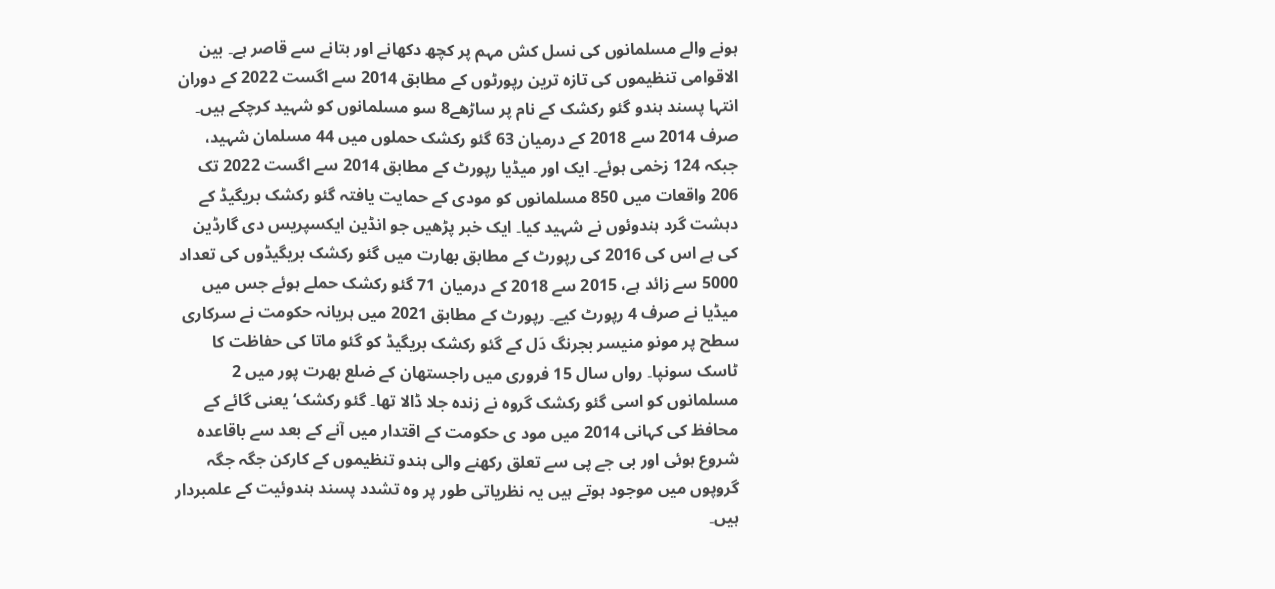ہونے والے مسلمانوں کی نسل کش مہم پر کچھ دکھانے اور بتانے سے قاصر ہے۔ بین الاقوامی تنظیموں کی تازہ ترین رپورٹوں کے مطابق 2014 سے اگست 2022 کے دوران انتہا پسند ہندو گئو رکشک کے نام پر ساڑھے8 سو مسلمانوں کو شہید کرچکے ہیں۔ صرف 2014 سے 2018 کے درمیان 63 گئو رکشک حملوں میں 44 مسلمان شہید، جبکہ 124 زخمی ہوئے۔ ایک اور میڈیا رپورٹ کے مطابق 2014 سے اگست 2022 تک 206 واقعات میں 850 مسلمانوں کو مودی کے حمایت یافتہ گئو رکشک بریگیڈ کے دہشت گرد ہندوئوں نے شہید کیا۔ ایک خبر پڑھیں جو انڈین ایکسپریس دی گارڈین کی ہے اس کی 2016 کی رپورٹ کے مطابق بھارت میں گئو رکشک بریگیڈوں کی تعداد 5000 سے زائد ہے، 2015 سے 2018 کے درمیان 71 گئو رکشک حملے ہوئے جس میں میڈیا نے صرف 4 رپورٹ کیے۔ رپورٹ کے مطابق 2021 میں ہریانہ حکومت نے سرکاری سطح پر مونو منیسر بجرنگ دَل کے گئو رکشک بریگیڈ کو گئو ماتا کی حفاظت کا ٹاسک سونپا۔ رواں سال 15 فروری میں راجستھان کے ضلع بھرت پور میں 2 مسلمانوں کو اسی گئو رکشک گروہ نے زندہ جلا ڈالا تھا۔ گئو رکشک‘ یعنی گائے کے محافظ کی کہانی 2014 میں مود ی حکومت کے اقتدار میں آنے کے بعد سے باقاعدہ شروع ہوئی اور بی جے پی سے تعلق رکھنے والی ہندو تنظیموں کے کارکن جگہ جگہ گروپوں میں موجود ہوتے ہیں یہ نظریاتی طور پر وہ تشدد پسند ہندوئیت کے علمبردار ہیں۔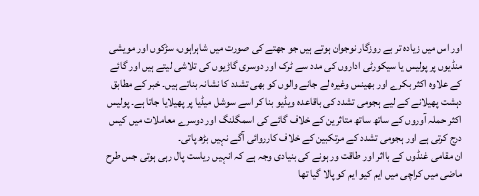اور اس میں زیادہ تر بے روزگار نوجوان ہوتے ہیں جو جھتے کی صورت میں شاہراہوں، سڑکوں اور مویشی منڈیوں پر پولیس یا سیکورٹی اداروں کی مدد سے ٹرک اور دوسری گاڑیوں کی تلاشی لیتے ہیں اور گائے کے علاوہ اکثر بکرے اور بھینس وغیرہ لے جانے والوں کو بھی تشدد کا نشانہ بناتے ہیں۔ خبر کے مطابق دہشت پھیلانے کے لیے ہجومی تشدد کی باقاعدہ ویڈیو بنا کر اسے سوشل میڈیا پر پھیلایا جاتا ہے۔ پولیس اکثر حملہ آوروں کے ساتھ ساتھ متاثرین کے خلاف گائے کی اسمگلنگ اور دوسرے معاملات میں کیس درج کرتی ہے اور ہجومی تشدد کے مرتکبین کے خلاف کارروائی آگے نہیں بڑھ پاتی۔
ان مقامی غنڈوں کے بااثر اور طاقت ور ہونے کی بنیادی وجہ ہے کہ انہیں ریاست پال رہی ہوتی جس طرح ماضی میں کراچی میں ایم کیو ایم کو پالا گیا تھا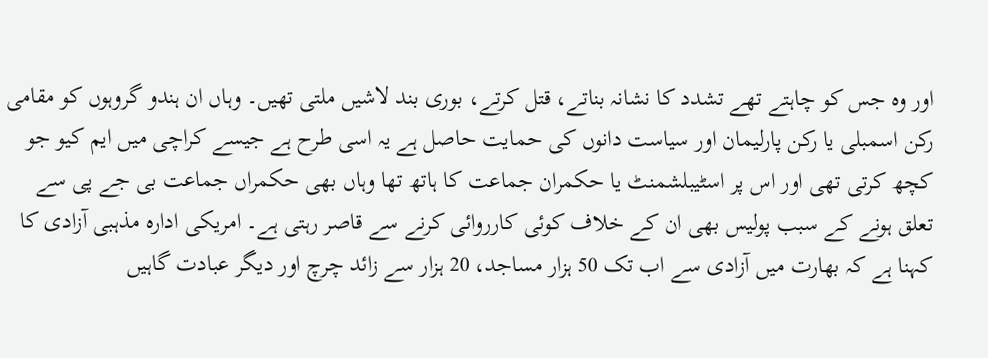اور وہ جس کو چاہتے تھے تشدد کا نشانہ بناتے، قتل کرتے، بوری بند لاشیں ملتی تھیں۔ وہاں ان ہندو گروہوں کو مقامی رکن اسمبلی یا رکن پارلیمان اور سیاست دانوں کی حمایت حاصل ہے یہ اسی طرح ہے جیسے کراچی میں ایم کیو جو کچھ کرتی تھی اور اس پر اسٹیبلشمنٹ یا حکمران جماعت کا ہاتھ تھا وہاں بھی حکمراں جماعت بی جے پی سے تعلق ہونے کے سبب پولیس بھی ان کے خلاف کوئی کارروائی کرنے سے قاصر رہتی ہے۔ امریکی ادارہ مذہبی آزادی کا کہنا ہے کہ بھارت میں آزادی سے اب تک 50 ہزار مساجد، 20 ہزار سے زائد چرچ اور دیگر عبادت گاہیں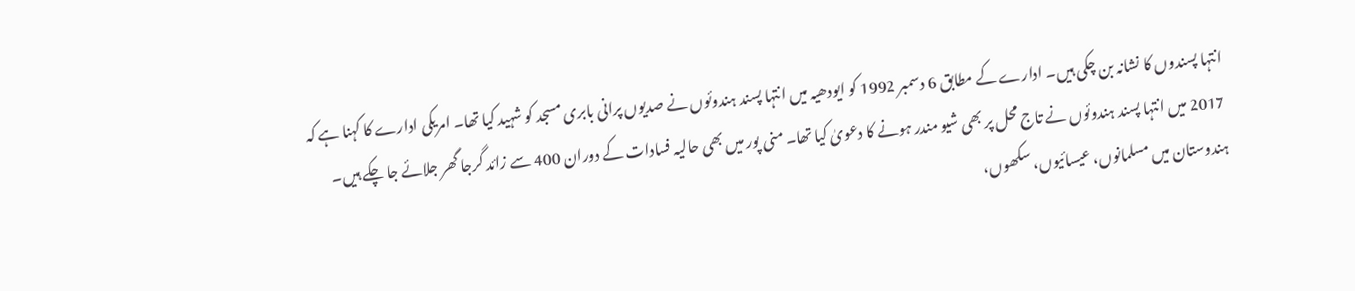انتہا پسندوں کا نشانہ بن چکی ہیں۔ ادارے کے مطابق 6 دسمبر 1992 کو ایودھیہ میں انتہا پسند ہندوئوں نے صدیوں پرانی بابری مسجد کو شہید کیا تھا۔ امریکی ادارے کا کہنا ہے کہ 2017 میں انتہا پسند ہندوئوں نے تاج محل پر بھی شیو مندر ہونے کا دعویٰ کیا تھا۔ منی پور میں بھی حالیہ فسادات کے دوران 400 سے زائد گرجا گھر جلائے جا چکے ہیں۔ ہندوستان میں مسلمانوں، عیسائیوں، سکھوں،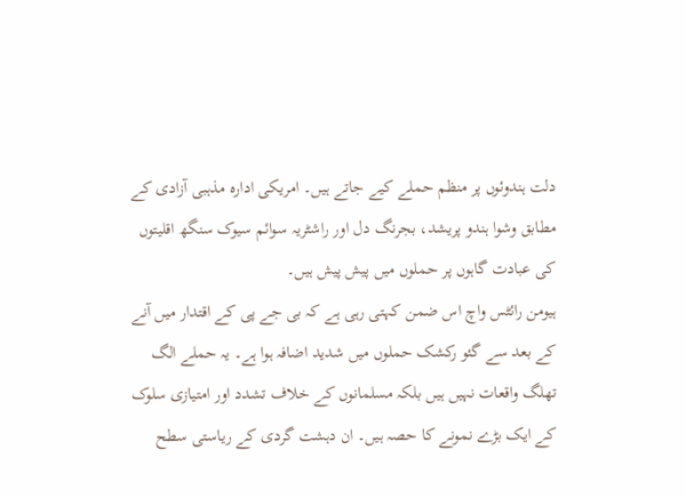دلت ہندوئوں پر منظم حملے کیے جاتے ہیں۔ امریکی ادارہ مذہبی آزادی کے مطابق وشوا ہندو پریشد، بجرنگ دل اور راشٹریہ سوائم سیوک سنگھ اقلیتوں کی عبادت گاہوں پر حملوں میں پیش پیش ہیں۔
ہیومن رائٹس واچ اس ضمن کہتی رہی ہے کہ بی جے پی کے اقتدار میں آنے کے بعد سے گئو رکشک حملوں میں شدید اضافہ ہوا ہے۔ یہ حملے الگ تھلگ واقعات نہیں ہیں بلکہ مسلمانوں کے خلاف تشدد اور امتیازی سلوک کے ایک بڑے نمونے کا حصہ ہیں۔ ان دہشت گردی کے ریاستی سطح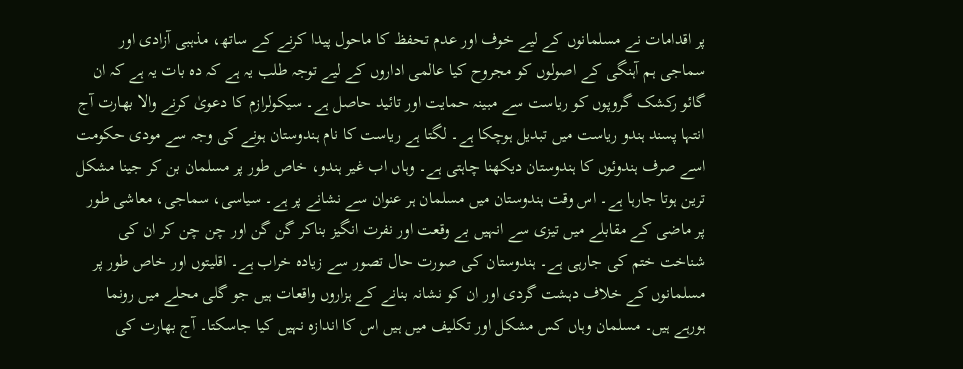پر اقدامات نے مسلمانوں کے لیے خوف اور عدم تحفظ کا ماحول پیدا کرنے کے ساتھ، مذہبی آزادی اور سماجی ہم آہنگی کے اصولوں کو مجروح کیا عالمی اداروں کے لیے توجہ طلب یہ ہے کہ دہ بات یہ ہے کہ ان گائو رکشک گروپوں کو ریاست سے مبینہ حمایت اور تائید حاصل ہے۔ سیکولرازم کا دعویٰ کرنے والا بھارت آج انتہا پسند ہندو ریاست میں تبدیل ہوچکا ہے۔ لگتا ہے ریاست کا نام ہندوستان ہونے کی وجہ سے مودی حکومت اسے صرف ہندوئوں کا ہندوستان دیکھنا چاہتی ہے۔ وہاں اب غیر ہندو، خاص طور پر مسلمان بن کر جینا مشکل ترین ہوتا جارہا ہے۔ اس وقت ہندوستان میں مسلمان ہر عنوان سے نشانے پر ہے۔ سیاسی، سماجی، معاشی طور پر ماضی کے مقابلے میں تیزی سے انہیں بے وقعت اور نفرت انگیز بناکر گن گن اور چن چن کر ان کی شناخت ختم کی جارہی ہے۔ ہندوستان کی صورت حال تصور سے زیادہ خراب ہے۔ اقلیتوں اور خاص طور پر مسلمانوں کے خلاف دہشت گردی اور ان کو نشانہ بنانے کے ہزاروں واقعات ہیں جو گلی محلے میں رونما ہورہے ہیں۔ مسلمان وہاں کس مشکل اور تکلیف میں ہیں اس کا اندازہ نہیں کیا جاسکتا۔ آج بھارت کی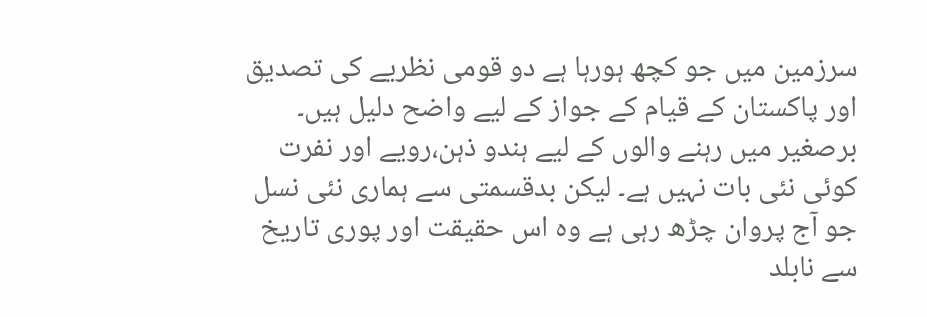سرزمین میں جو کچھ ہورہا ہے دو قومی نظریے کی تصدیق اور پاکستان کے قیام کے جواز کے لیے واضح دلیل ہیں۔ برصغیر میں رہنے والوں کے لیے ہندو ذہن،رویے اور نفرت کوئی نئی بات نہیں ہے۔ لیکن بدقسمتی سے ہماری نئی نسل جو آج پروان چڑھ رہی ہے وہ اس حقیقت اور پوری تاریخ سے نابلد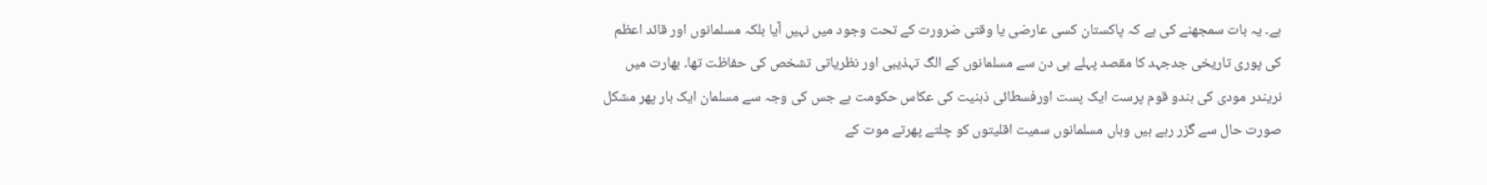ہے۔ یہ بات سمجھنے کی ہے کہ پاکستان کسی عارضی یا وقتی ضرورت کے تحت وجود میں نہیں آیا بلکہ مسلمانوں اور قائد اعظم کی پوری تاریخی جدجہد کا مقصد پہلے ہی دن سے مسلمانوں کے الگ تہذیبی اور نظریاتی تشخص کی حفاظت تھا۔ بھارت میں نریندر مودی کی ہندو قوم پرست ایک پست اورفسطائی ذہنیت کی عکاس حکومت ہے جس کی وجہ سے مسلمان ایک بار پھر مشکل صورت حال سے گزر رہے ہیں وہاں مسلمانوں سمیت اقلیتوں کو چلتے پھرتے موت کے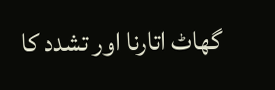گھاٹ اتارنا اور تشدد کا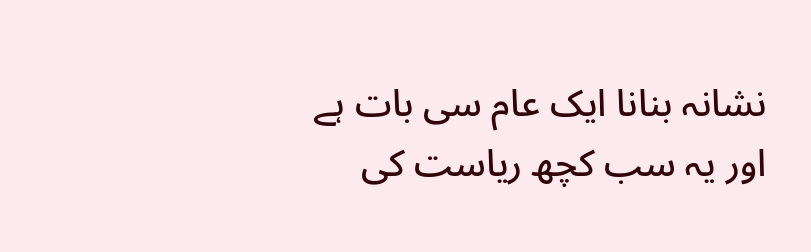نشانہ بنانا ایک عام سی بات ہے اور یہ سب کچھ ریاست کی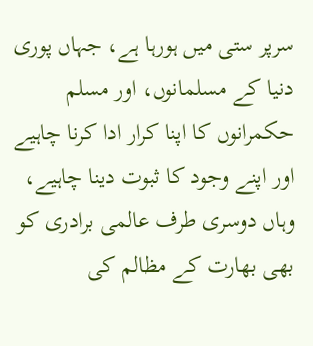سرپر ستی میں ہورہا ہے، جہاں پوری دنیا کے مسلمانوں، اور مسلم حکمرانوں کا اپنا کرار ادا کرنا چاہیے اور اپنے وجود کا ثبوت دینا چاہیے، وہاں دوسری طرف عالمی برادری کو بھی بھارت کے مظالم کی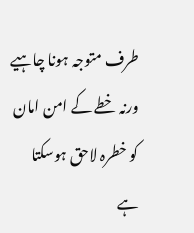طرف متوجہ ہونا چاہیے ورنہ خطے کے امن امان کو خطرہ لاحق ہوسکتا ہے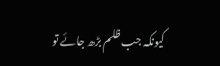کیونکہ جب ظلم بڑھ جائے تو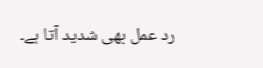رد عمل بھی شدید آتا ہے۔